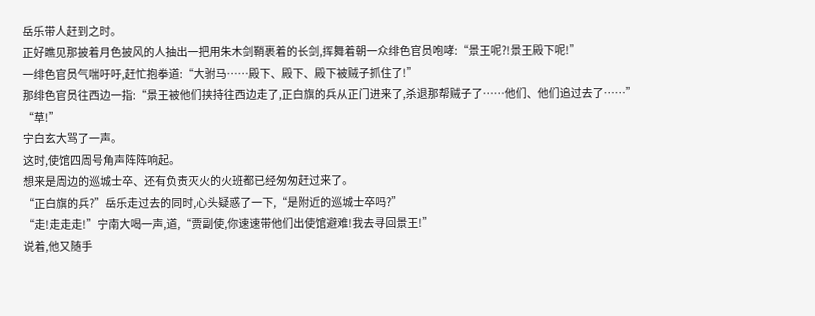岳乐带人赶到之时。
正好瞧见那披着月色披风的人抽出一把用朱木剑鞘裹着的长剑,挥舞着朝一众绯色官员咆哮:“景王呢?!景王殿下呢!”
一绯色官员气喘吁吁,赶忙抱拳道:“大驸马……殿下、殿下、殿下被贼子抓住了!”
那绯色官员往西边一指:“景王被他们挟持往西边走了,正白旗的兵从正门进来了,杀退那帮贼子了……他们、他们追过去了……”
“草!”
宁白玄大骂了一声。
这时,使馆四周号角声阵阵响起。
想来是周边的巡城士卒、还有负责灭火的火班都已经匆匆赶过来了。
“正白旗的兵?”岳乐走过去的同时,心头疑惑了一下,“是附近的巡城士卒吗?”
“走!走走走!”宁南大喝一声,道,“贾副使,你速速带他们出使馆避难!我去寻回景王!”
说着,他又随手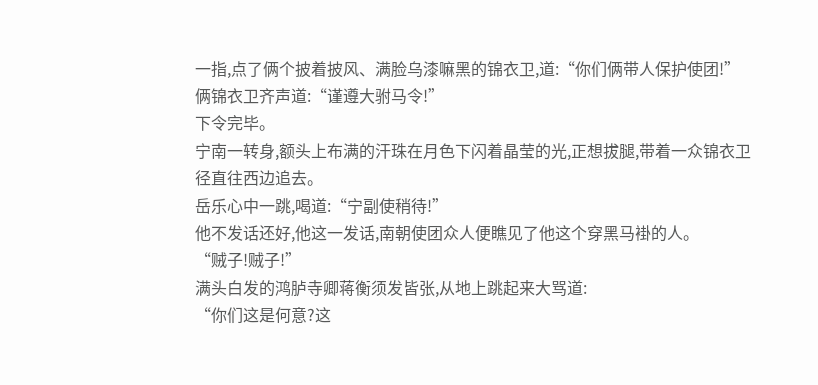一指,点了俩个披着披风、满脸乌漆嘛黑的锦衣卫,道:“你们俩带人保护使团!”
俩锦衣卫齐声道:“谨遵大驸马令!”
下令完毕。
宁南一转身,额头上布满的汗珠在月色下闪着晶莹的光,正想拔腿,带着一众锦衣卫径直往西边追去。
岳乐心中一跳,喝道:“宁副使稍待!”
他不发话还好,他这一发话,南朝使团众人便瞧见了他这个穿黑马褂的人。
“贼子!贼子!”
满头白发的鸿胪寺卿蒋衡须发皆张,从地上跳起来大骂道:
“你们这是何意?这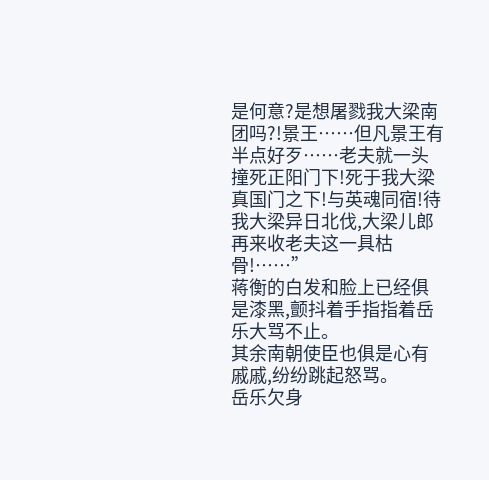是何意?是想屠戮我大梁南团吗?!景王……但凡景王有半点好歹……老夫就一头撞死正阳门下!死于我大梁真国门之下!与英魂同宿!待我大梁异日北伐,大梁儿郎再来收老夫这一具枯骨!……”
蒋衡的白发和脸上已经俱是漆黑,颤抖着手指指着岳乐大骂不止。
其余南朝使臣也俱是心有戚戚,纷纷跳起怒骂。
岳乐欠身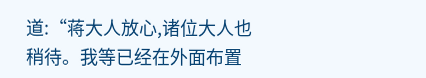道:“蒋大人放心,诸位大人也稍待。我等已经在外面布置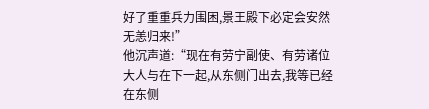好了重重兵力围困,景王殿下必定会安然无恙归来!”
他沉声道:“现在有劳宁副使、有劳诸位大人与在下一起,从东侧门出去,我等已经在东侧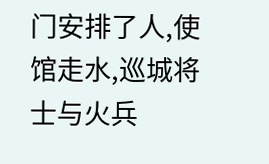门安排了人,使馆走水,巡城将士与火兵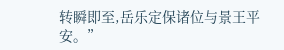转瞬即至,岳乐定保诸位与景王平安。”